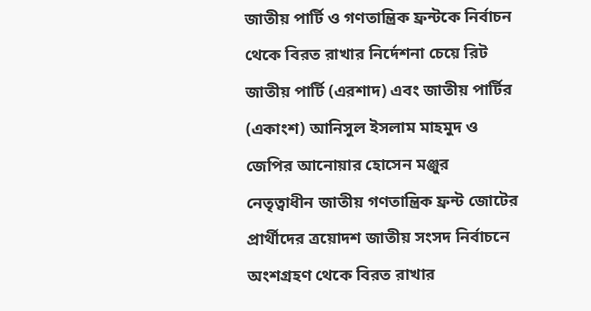জাতীয় পার্টি ও গণতান্ত্রিক ফ্রন্টকে নির্বাচন থেকে বিরত রাখার নির্দেশনা চেয়ে রিট
জাতীয় পার্টি (এরশাদ) এবং জাতীয় পার্টির (একাংশ) আনিসুল ইসলাম মাহমুদ ও জেপির আনোয়ার হোসেন মঞ্জুর নেতৃত্বাধীন জাতীয় গণতান্ত্রিক ফ্রন্ট জোটের প্রার্থীদের ত্রয়োদশ জাতীয় সংসদ নির্বাচনে অংশগ্রহণ থেকে বিরত রাখার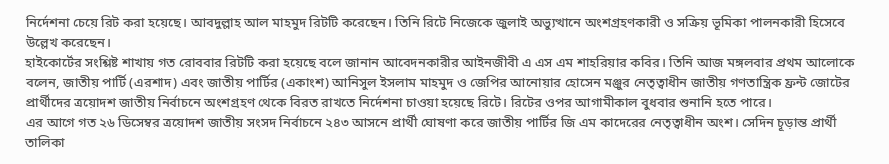নির্দেশনা চেয়ে রিট করা হয়েছে। আবদুল্লাহ আল মাহমুদ রিটটি করেছেন। তিনি রিটে নিজেকে জুলাই অভ্যুত্থানে অংশগ্রহণকারী ও সক্রিয় ভূমিকা পালনকারী হিসেবে উল্লেখ করেছেন।
হাইকোর্টের সংশ্লিষ্ট শাখায় গত রোববার রিটটি করা হয়েছে বলে জানান আবেদনকারীর আইনজীবী এ এস এম শাহরিয়ার কবির। তিনি আজ মঙ্গলবার প্রথম আলোকে বলেন, জাতীয় পার্টি (এরশাদ) এবং জাতীয় পার্টির (একাংশ) আনিসুল ইসলাম মাহমুদ ও জেপির আনোয়ার হোসেন মঞ্জুর নেতৃত্বাধীন জাতীয় গণতান্ত্রিক ফ্রন্ট জোটের প্রার্থীদের ত্রয়োদশ জাতীয় নির্বাচনে অংশগ্রহণ থেকে বিরত রাখতে নির্দেশনা চাওয়া হয়েছে রিটে। রিটের ওপর আগামীকাল বুধবার শুনানি হতে পারে।
এর আগে গত ২৬ ডিসেম্বর ত্রয়োদশ জাতীয় সংসদ নির্বাচনে ২৪৩ আসনে প্রার্থী ঘোষণা করে জাতীয় পার্টির জি এম কাদেরের নেতৃত্বাধীন অংশ। সেদিন চূড়ান্ত প্রার্থী তালিকা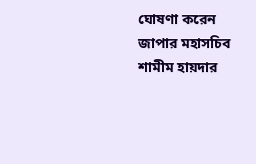ঘোষণা করেন জাপার মহাসচিব শামীম হায়দার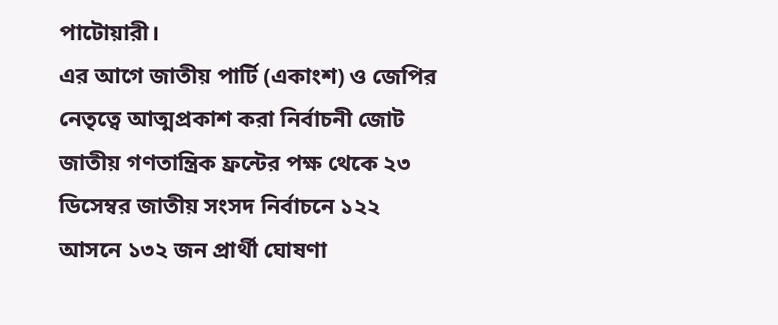পাটোয়ারী।
এর আগে জাতীয় পার্টি (একাংশ) ও জেপির নেতৃত্বে আত্মপ্রকাশ করা নির্বাচনী জোট জাতীয় গণতান্ত্রিক ফ্রন্টের পক্ষ থেকে ২৩ ডিসেম্বর জাতীয় সংসদ নির্বাচনে ১২২ আসনে ১৩২ জন প্রার্থী ঘোষণা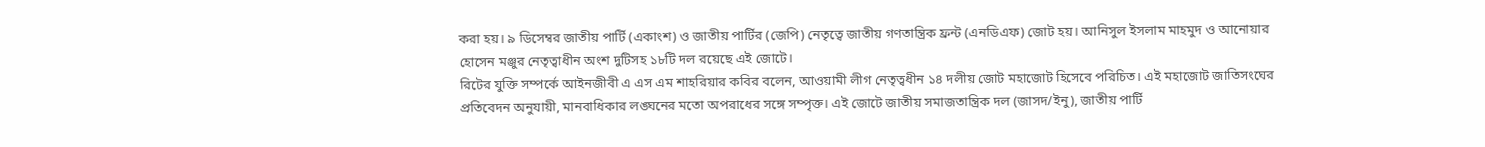করা হয়। ৯ ডিসেম্বর জাতীয় পার্টি (একাংশ) ও জাতীয় পার্টির (জেপি) নেতৃত্বে জাতীয় গণতান্ত্রিক ফ্রন্ট (এনডিএফ) জোট হয়। আনিসুল ইসলাম মাহমুদ ও আনোয়ার হোসেন মঞ্জুর নেতৃত্বাধীন অংশ দুটিসহ ১৮টি দল রয়েছে এই জোটে।
রিটের যুক্তি সম্পর্কে আইনজীবী এ এস এম শাহরিয়ার কবির বলেন, আওয়ামী লীগ নেতৃত্বধীন ১৪ দলীয় জোট মহাজোট হিসেবে পরিচিত। এই মহাজোট জাতিসংঘের প্রতিবেদন অনুযায়ী, মানবাধিকার লঙ্ঘনের মতো অপরাধের সঙ্গে সম্পৃক্ত। এই জোটে জাতীয় সমাজতান্ত্রিক দল (জাসদ/ইনু), জাতীয় পার্টি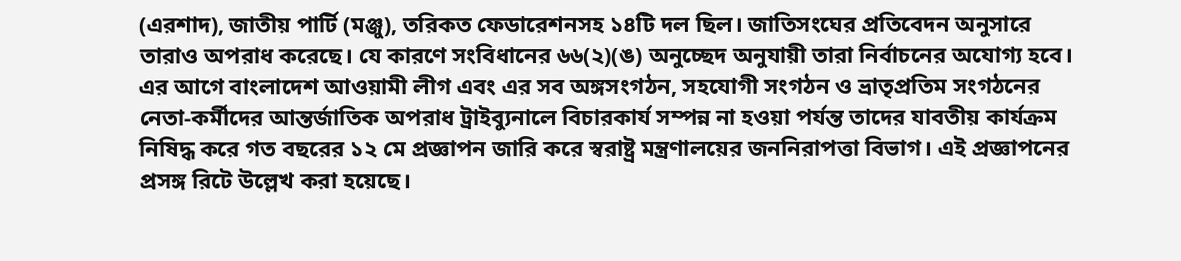(এরশাদ), জাতীয় পার্টি (মঞ্জু), তরিকত ফেডারেশনসহ ১৪টি দল ছিল। জাতিসংঘের প্রতিবেদন অনুসারে তারাও অপরাধ করেছে। যে কারণে সংবিধানের ৬৬(২)(ঙ) অনুচ্ছেদ অনুযায়ী তারা নির্বাচনের অযোগ্য হবে।
এর আগে বাংলাদেশ আওয়ামী লীগ এবং এর সব অঙ্গসংগঠন, সহযোগী সংগঠন ও ভ্রাতৃপ্রতিম সংগঠনের নেতা-কর্মীদের আন্তর্জাতিক অপরাধ ট্রাইব্যুনালে বিচারকার্য সম্পন্ন না হওয়া পর্যন্ত তাদের যাবতীয় কার্যক্রম নিষিদ্ধ করে গত বছরের ১২ মে প্রজ্ঞাপন জারি করে স্বরাষ্ট্র মন্ত্রণালয়ের জননিরাপত্তা বিভাগ। এই প্রজ্ঞাপনের প্রসঙ্গ রিটে উল্লেখ করা হয়েছে।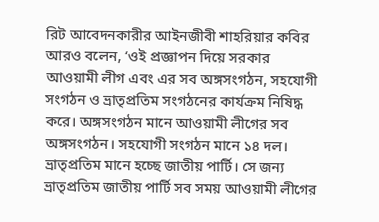রিট আবেদনকারীর আইনজীবী শাহরিয়ার কবির আরও বলেন, ‘ওই প্রজ্ঞাপন দিয়ে সরকার আওয়ামী লীগ এবং এর সব অঙ্গসংগঠন, সহযোগী সংগঠন ও ভ্রাতৃপ্রতিম সংগঠনের কার্যক্রম নিষিদ্ধ করে। অঙ্গসংগঠন মানে আওয়ামী লীগের সব অঙ্গসংগঠন। সহযোগী সংগঠন মানে ১৪ দল। ভ্রাতৃপ্রতিম মানে হচ্ছে জাতীয় পার্টি। সে জন্য ভ্রাতৃপ্রতিম জাতীয় পার্টি সব সময় আওয়ামী লীগের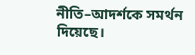নীতি–আদর্শকে সমর্থন দিয়েছে।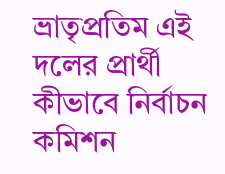ভ্রাতৃপ্রতিম এই দলের প্রার্থী কীভাবে নির্বাচন কমিশন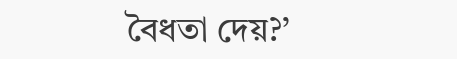বৈধতা দেয়?’